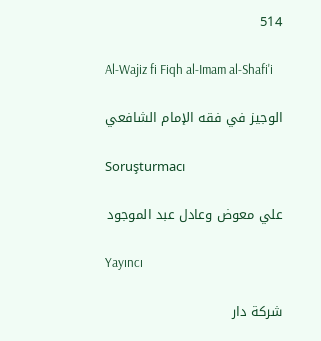514

Al-Wajiz fi Fiqh al-Imam al-Shafi'i

الوجيز في فقه الإمام الشافعي

Soruşturmacı

علي معوض وعادل عبد الموجود

Yayıncı

شركة دار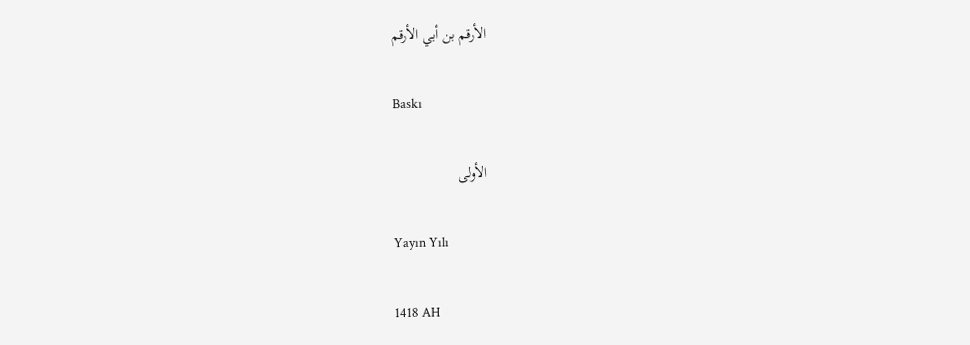الأرقم بن أبي الأرقم

Baskı

الأولى

Yayın Yılı

1418 AH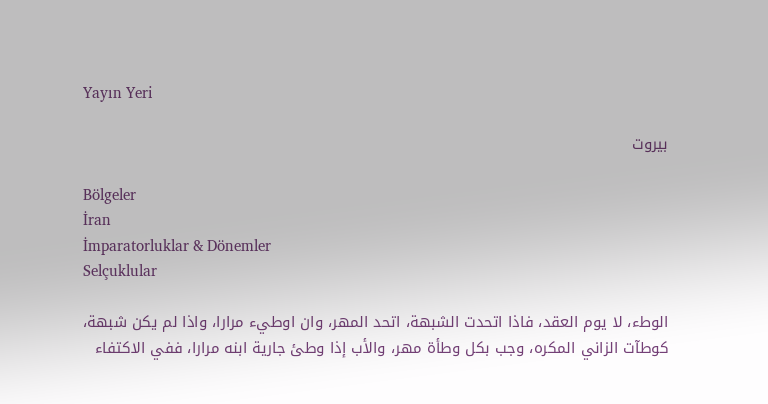Yayın Yeri

بيروت

Bölgeler
İran
İmparatorluklar & Dönemler
Selçuklular

الوطء، لا يوم العقد، فاذا اتحدت الشبهة، اتحد المهر، وان اوطيء مرارا، واذا لم يكن شبهة، كوطآت الزاني المكره، وجب بكل وطأة مهر، والأب إذا وطئ جارية ابنه مرارا، ففي الاكتفاء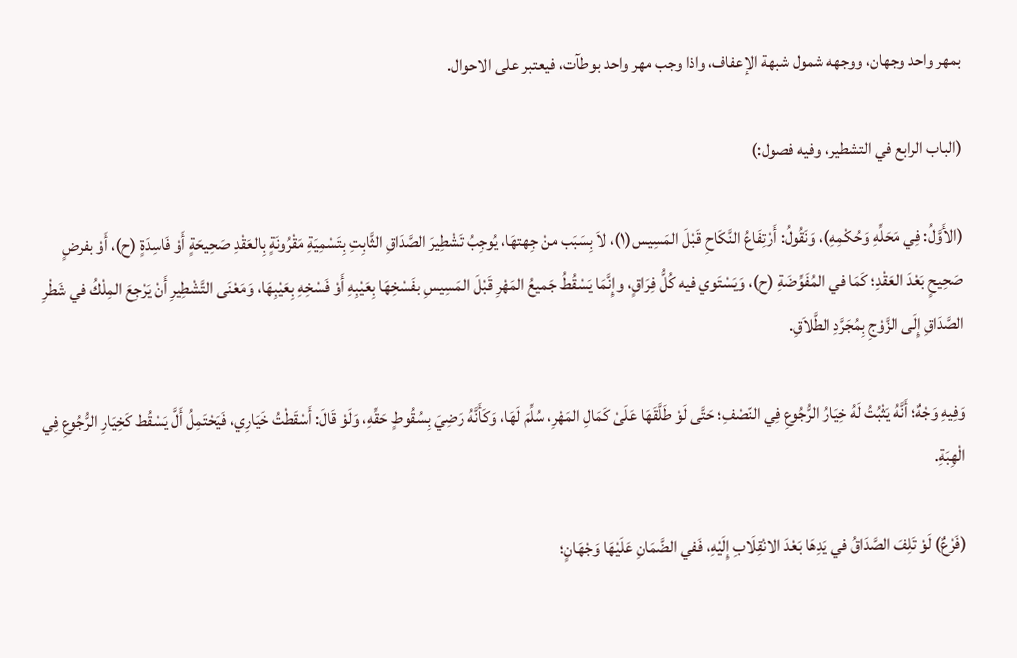بمهر واحد وجهان، ووجهه شمول شبهة الإعفاف، واذا وجب مهر واحد بوطآت، فيعتبر على الاحوال.

(الباب الرابع في التشطير، وفيه فصول:)

(الأَوَّلُ: فِي مَحَلِّهِ وَحُكْمِهِ)، وَنَقُولُ: أَرْتِفَاعُ النَّكَاحِ قَبْلَ المَسِيس(١)، لاَ بِسَبَب منْ جِهتهَا، يُوجِبُ تَشْطِيرَ الصَّدَاقِ الثَّابِتِ بِتَسْمِيَةِ مَقْرُونَةٍ بِالعَقْدِ صَحِيحَةٍ أَوْ فَاسِدَةٍ (ح)، أَوْ بفرضٍ صَحِيحٍ بَعْدَ العَقْدِ؛ كَمَا في المُفَوِّضَةِ (ح)، وَيَسْتَوي فيه كُلُّ فِرَاقٍ، وإِنَّمَا يَسْقُطُ جَميعُ المَهْرِ قَبْلَ المَسِيسِ بفَسْخِهَا بِعَيْبِهِ أَوْ فَسْخِهِ بِعَيْبِهَا، وَمَعْنَى التَّشْطِيرِ أَنْ يَرْجِعَ المِلْكُ في شَطْرِ الصَّدَاقِ إِلَى الزَّوْجِ بِمُجَرَّدِ الطَّلاَقِ.

وَفِيهِ وَجْهٌ؛ أَنَّهُ يَثْبُتُ لَهُ خِيَارُ الرُّجُوعِ فِي النّصْفِ؛ حَتَّى لَوْ طَلَّقَهَا عَلَىْ كَمَالِ المَهْرِ، سُلِّمَ لَهَا، وَكَأَنَّهُ رَضِيَ بِسُقُوطٍ حَقِّهِ، وَلَوْ قَالَ: أَسْقَطْتُ خَيَارِي، فَيَحْتَمِلُ أَلَّ يَسْقُط كَخِيَارِ الرُّجُوعِ فِي الْهِبَةِ.

(فَرْعٌ) لَوْ تَلِفَ الصَّدَاقُ في يَدِهَا بَعْدَ الانْقِلَابِ إِلَيْهِ، فَفي الضَّمَانِ عَلَيْهَا وَجْهَانٍ؛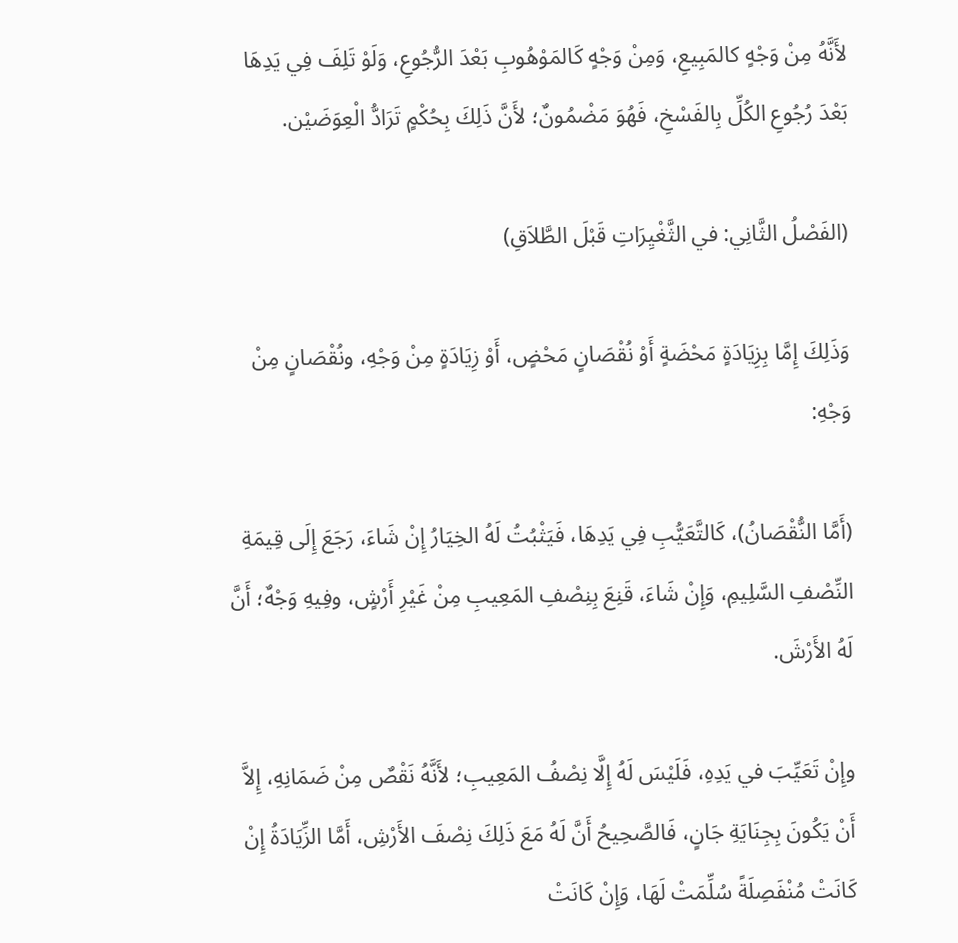لأَنَّهُ مِنْ وَجْهٍ كالمَبِيعِ، وَمِنْ وَجْهٍ كَالمَوْهُوبِ بَعْدَ الرُّجُوعِ، وَلَوْ تَلِفَ فِي يَدِهَا بَعْدَ رُجُوعِ الكُلِّ بِالفَسْخِ، فَهُوَ مَضْمُونٌ؛ لأَنَّ ذَلِكَ بِحُكْمٍ تَرَادُّ الْعِوَضَيْن.

(الفَصْلُ الثَّانِي: في الثَّغْيِرَاتِ قَبْلَ الطَّلاَقِ)

وَذَلِكَ إِمَّا بِزِيَادَةٍ مَحْضَةٍ أَوْ نُقْصَانٍ مَحْضٍ، أَوْ زِيَادَةٍ مِنْ وَجْهِ، ونُقْصَانٍ مِنْ وَجْهِ:

(أَمَّا النُّقْصَانُ)، كَالتَّعَيُّبِ فِي يَدِهَا، فَيَثْبُتُ لَهُ الخِيَارُ إِنْ شَاءَ، رَجَعَ إِلَى قِيمَةِ النِّصْفِ السَّلِيمِ، وَإِنْ شَاءَ، قَنِعَ بِنِصْفِ المَعِيبِ مِنْ غَيْرِ أَرْشٍ، وفِيهِ وَجْهٌ؛ أَنَّ لَهُ الأَرْشَ.

وإِنْ تَعَيِّبَ في يَدِهِ، فَلَيْسَ لَهُ إِلَّا نِصْفُ المَعِيبِ؛ لأَنَّهُ نَقْصٌ مِنْ ضَمَانِهِ، إِلاَّ أَنْ يَكُونَ بِجِنَايَةِ جَانٍ، فَالصَّحِيحُ أَنَّ لَهُ مَعَ ذَلِكَ نِصْفَ الأَرْشِ، أَمَّا الزِّيَادَةُ إِنْ كَانَتْ مُنْفَصِلَةً سُلِّمَتْ لَهَا، وَإِنْ كَانَتْ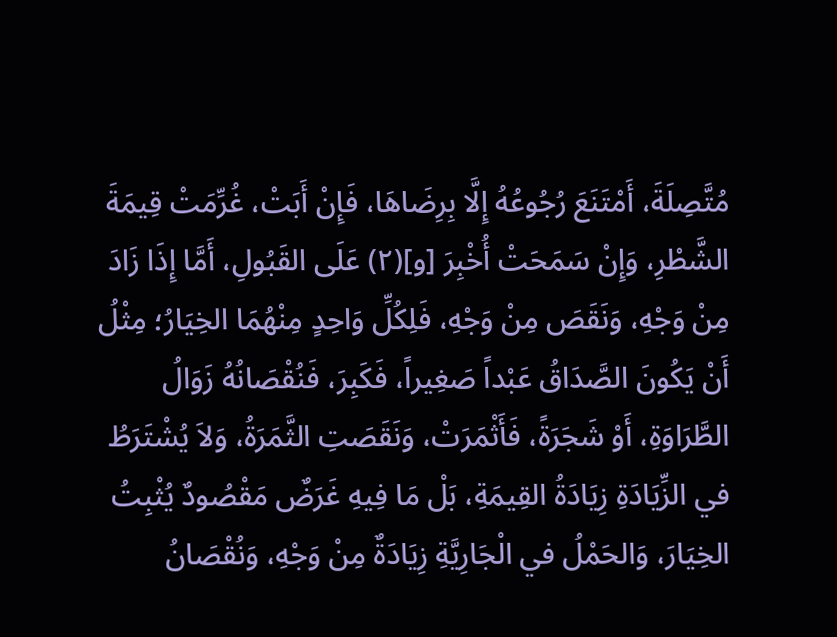مُتَّصِلَةَ، أَمْتَنَعَ رُجُوعُهُ إِلَّا بِرِضَاهَا، فَإِنْ أَبَتْ، غُرِّمَتْ قِيمَةَ الشَّطْرِ، وَإِنْ سَمَحَتْ أُخْبِرَ [و](٢) عَلَى القَبُولِ، أَمَّا إِذَا زَادَ مِنْ وَجْهِ، وَنَقَصَ مِنْ وَجْهِ، فَلِكُلِّ وَاحِدٍ مِنْهُمَا الخِيَارُ؛ مِثْلُ أَنْ يَكُونَ الصَّدَاقُ عَبْداً صَغِيراً، فَكَبِرَ، فَنُقْصَانُهُ زَوَالُ الطَّرَاوَةِ، أَوْ شَجَرَةً، فَأَثْمَرَتْ، وَنَقَصَتِ الثَّمَرَةُ، وَلاَ يُشْتَرَطُ في الزِّيَادَةِ زِيَادَةُ القِيمَةِ، بَلْ مَا فِيهِ غَرَضٌ مَقْصُودٌ يُثْبِتُ الخِيَارَ، وَالحَمْلُ في الْجَارِيَّةِ زِيَادَةٌ مِنْ وَجْهِ، وَنُقْصَانُ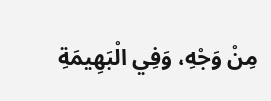مِنْ وَجْهِ، وَفِي الْبَهِيمَةِ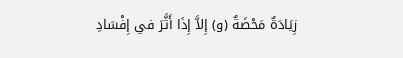زِيَادَةٌ مَحْضَةٌ (و) إِلاَّ إِذَا أَثَّرَ في إِفْسَادِ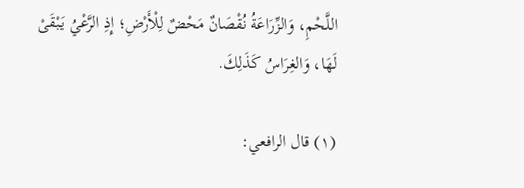اللَّحْمِ، وَالزِّرَاعَةُ نُقْصَانٌ مَحْضٌ لِلْأَرْضِ؛ إِذِ الرَّعْيُ يَبْقَىْ لَهَا، وَالغِرَاسُ كَذَلِكَ.

(١) قال الرافعي: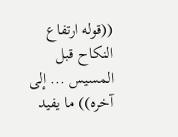((قوله ارتفاع النكاح قبل المسيس ... إلى آخره)) ما يفيد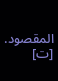المقصود. [ت]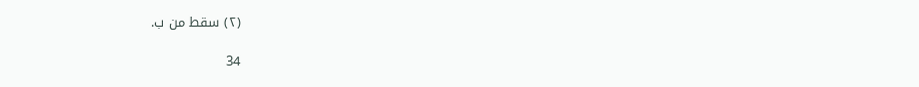(٢) سقط من ب.

34